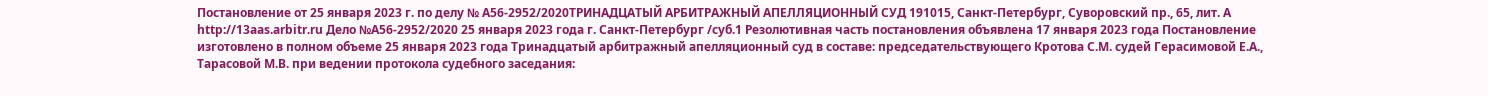Постановление от 25 января 2023 г. по делу № А56-2952/2020ТРИНАДЦАТЫЙ АРБИТРАЖНЫЙ АПЕЛЛЯЦИОННЫЙ СУД 191015, Санкт-Петербург, Суворовский пр., 65, лит. А http://13aas.arbitr.ru Дело №А56-2952/2020 25 января 2023 года г. Санкт-Петербург /суб.1 Резолютивная часть постановления объявлена 17 января 2023 года Постановление изготовлено в полном объеме 25 января 2023 года Тринадцатый арбитражный апелляционный суд в составе: председательствующего Кротова С.М. судей Герасимовой Е.А., Тарасовой М.В. при ведении протокола судебного заседания: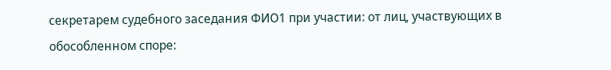секретарем судебного заседания ФИО1 при участии: от лиц, участвующих в обособленном споре: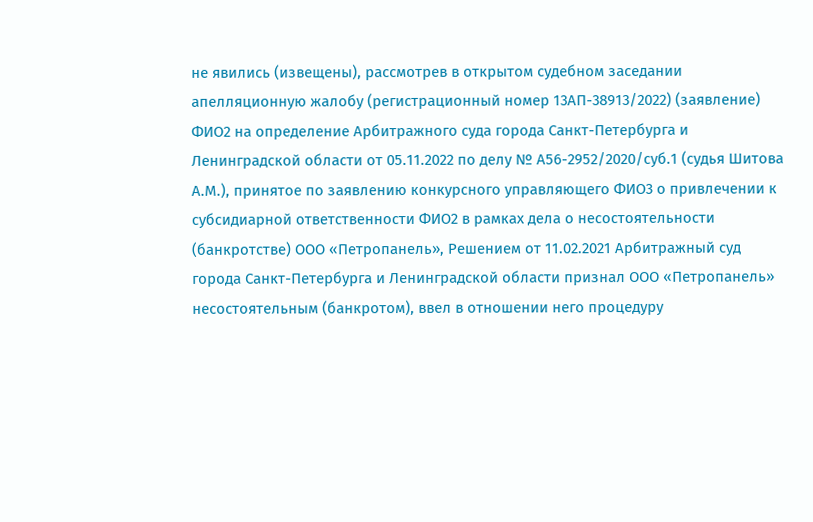не явились (извещены), рассмотрев в открытом судебном заседании апелляционную жалобу (регистрационный номер 13АП-38913/2022) (заявление) ФИО2 на определение Арбитражного суда города Санкт-Петербурга и Ленинградской области от 05.11.2022 по делу № А56-2952/2020/суб.1 (судья Шитова А.М.), принятое по заявлению конкурсного управляющего ФИО3 о привлечении к субсидиарной ответственности ФИО2 в рамках дела о несостоятельности (банкротстве) ООО «Петропанель», Решением от 11.02.2021 Арбитражный суд города Санкт-Петербурга и Ленинградской области признал ООО «Петропанель» несостоятельным (банкротом), ввел в отношении него процедуру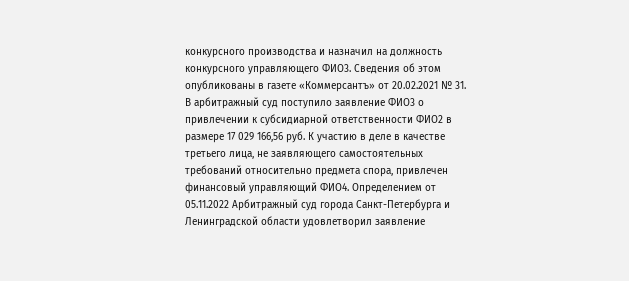конкурсного производства и назначил на должность конкурсного управляющего ФИО3. Сведения об этом опубликованы в газете «Коммерсантъ» от 20.02.2021 № 31. В арбитражный суд поступило заявление ФИО3 о привлечении к субсидиарной ответственности ФИО2 в размере 17 029 166,56 руб. К участию в деле в качестве третьего лица, не заявляющего самостоятельных требований относительно предмета спора, привлечен финансовый управляющий ФИО4. Определением от 05.11.2022 Арбитражный суд города Санкт-Петербурга и Ленинградской области удовлетворил заявление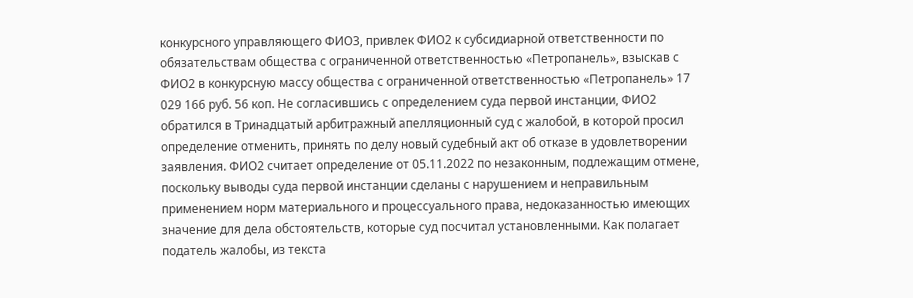конкурсного управляющего ФИО3, привлек ФИО2 к субсидиарной ответственности по обязательствам общества с ограниченной ответственностью «Петропанель», взыскав с ФИО2 в конкурсную массу общества с ограниченной ответственностью «Петропанель» 17 029 166 руб. 56 коп. Не согласившись с определением суда первой инстанции, ФИО2 обратился в Тринадцатый арбитражный апелляционный суд с жалобой, в которой просил определение отменить, принять по делу новый судебный акт об отказе в удовлетворении заявления. ФИО2 считает определение от 05.11.2022 по незаконным, подлежащим отмене, поскольку выводы суда первой инстанции сделаны с нарушением и неправильным применением норм материального и процессуального права, недоказанностью имеющих значение для дела обстоятельств, которые суд посчитал установленными. Как полагает податель жалобы, из текста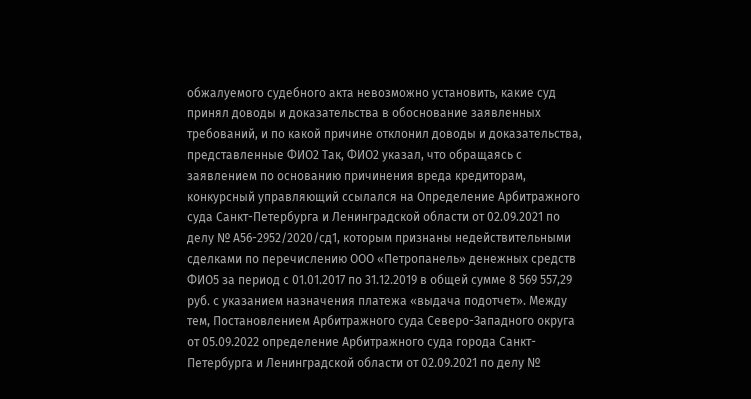обжалуемого судебного акта невозможно установить, какие суд принял доводы и доказательства в обоснование заявленных требований, и по какой причине отклонил доводы и доказательства, представленные ФИО2 Так, ФИО2 указал, что обращаясь с заявлением по основанию причинения вреда кредиторам, конкурсный управляющий ссылался на Определение Арбитражного суда Санкт-Петербурга и Ленинградской области от 02.09.2021 по делу № А56-2952/2020/сд1, которым признаны недействительными сделками по перечислению ООО «Петропанель» денежных средств ФИО5 за период с 01.01.2017 по 31.12.2019 в общей сумме 8 569 557,29 руб. с указанием назначения платежа «выдача подотчет». Между тем, Постановлением Арбитражного суда Северо-Западного округа от 05.09.2022 определение Арбитражного суда города Санкт-Петербурга и Ленинградской области от 02.09.2021 по делу №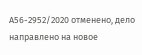А56-2952/2020 отменено, дело направлено на новое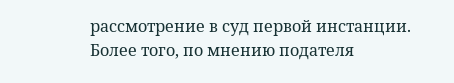рассмотрение в суд первой инстанции. Более того, по мнению подателя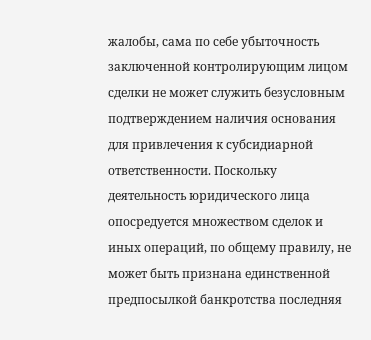жалобы, сама по себе убыточность заключенной контролирующим лицом сделки не может служить безусловным подтверждением наличия основания для привлечения к субсидиарной ответственности. Поскольку деятельность юридического лица опосредуется множеством сделок и иных операций, по общему правилу, не может быть признана единственной предпосылкой банкротства последняя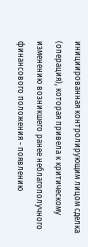инициированная контролирующим лицом сделка (операция), которая привела к критическому изменению возникшего ранее неблагополучного финансового положения - появлению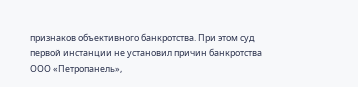признаков объективного банкротства. При этом суд первой инстанции не установил причин банкротства ООО «Петропанель»,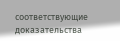соответствующие доказательства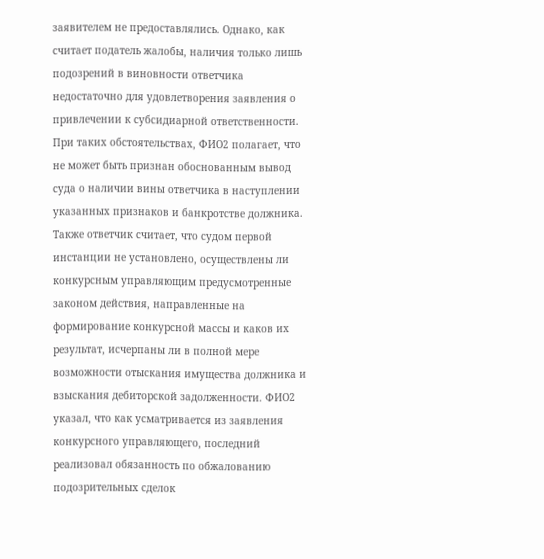заявителем не предоставлялись. Однако, как считает податель жалобы, наличия только лишь подозрений в виновности ответчика недостаточно для удовлетворения заявления о привлечении к субсидиарной ответственности. При таких обстоятельствах, ФИО2 полагает, что не может быть признан обоснованным вывод суда о наличии вины ответчика в наступлении указанных признаков и банкротстве должника. Также ответчик считает, что судом первой инстанции не установлено, осуществлены ли конкурсным управляющим предусмотренные законом действия, направленные на формирование конкурсной массы и каков их результат, исчерпаны ли в полной мере возможности отыскания имущества должника и взыскания дебиторской задолженности. ФИО2 указал, что как усматривается из заявления конкурсного управляющего, последний реализовал обязанность по обжалованию подозрительных сделок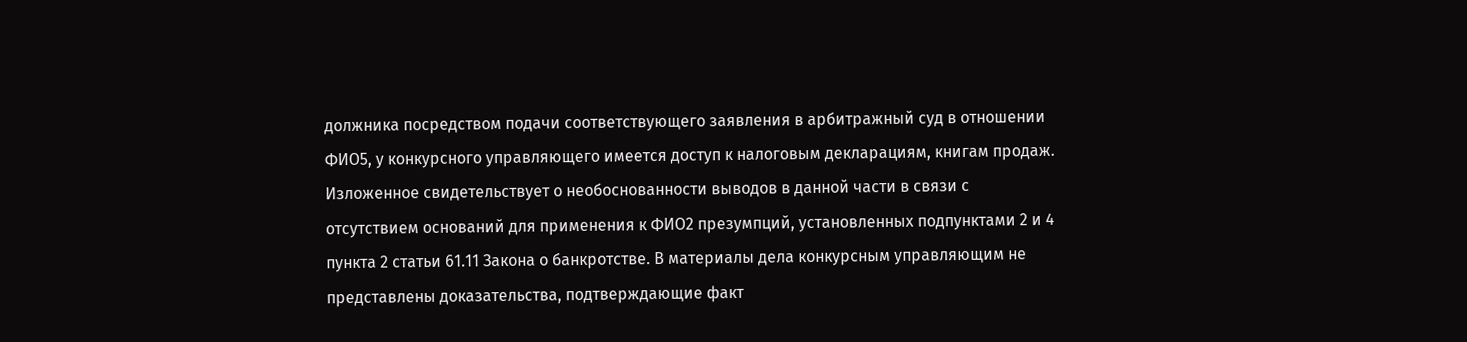должника посредством подачи соответствующего заявления в арбитражный суд в отношении ФИО5, у конкурсного управляющего имеется доступ к налоговым декларациям, книгам продаж. Изложенное свидетельствует о необоснованности выводов в данной части в связи с отсутствием оснований для применения к ФИО2 презумпций, установленных подпунктами 2 и 4 пункта 2 статьи 61.11 Закона о банкротстве. В материалы дела конкурсным управляющим не представлены доказательства, подтверждающие факт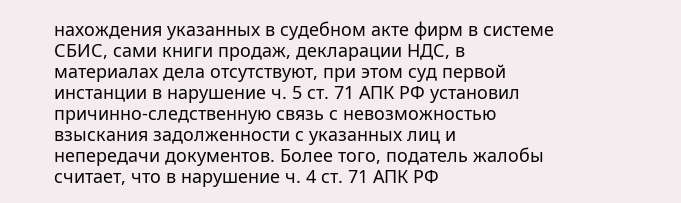нахождения указанных в судебном акте фирм в системе СБИС, сами книги продаж, декларации НДС, в материалах дела отсутствуют, при этом суд первой инстанции в нарушение ч. 5 ст. 71 АПК РФ установил причинно-следственную связь с невозможностью взыскания задолженности с указанных лиц и непередачи документов. Более того, податель жалобы считает, что в нарушение ч. 4 ст. 71 АПК РФ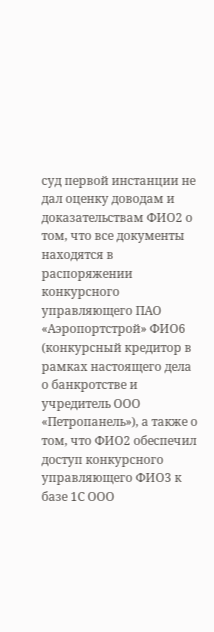суд первой инстанции не дал оценку доводам и доказательствам ФИО2 о том, что все документы находятся в распоряжении конкурсного управляющего ПАО «Аэропортстрой» ФИО6 (конкурсный кредитор в рамках настоящего дела о банкротстве и учредитель ООО «Петропанель»), а также о том, что ФИО2 обеспечил доступ конкурсного управляющего ФИО3 к базе 1С ООО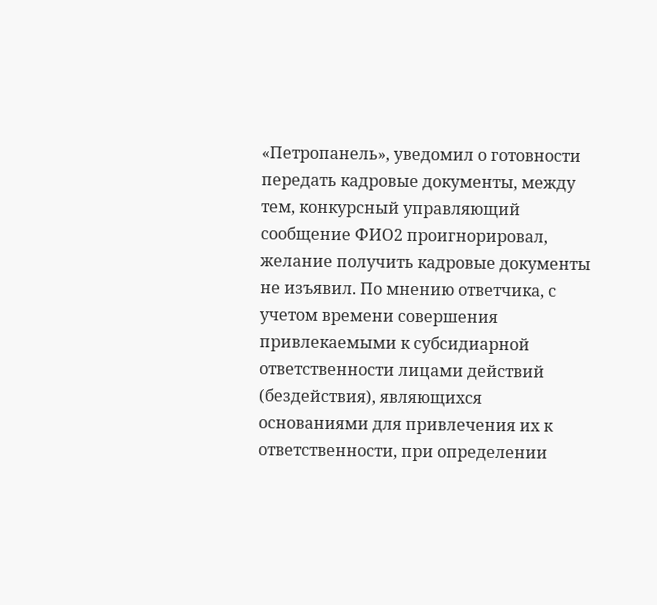«Петропанель», уведомил о готовности передать кадровые документы, между тем, конкурсный управляющий сообщение ФИО2 проигнорировал, желание получить кадровые документы не изъявил. По мнению ответчика, с учетом времени совершения привлекаемыми к субсидиарной ответственности лицами действий (бездействия), являющихся основаниями для привлечения их к ответственности, при определении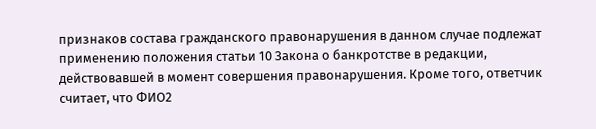признаков состава гражданского правонарушения в данном случае подлежат применению положения статьи 10 Закона о банкротстве в редакции, действовавшей в момент совершения правонарушения. Кроме того, ответчик считает, что ФИО2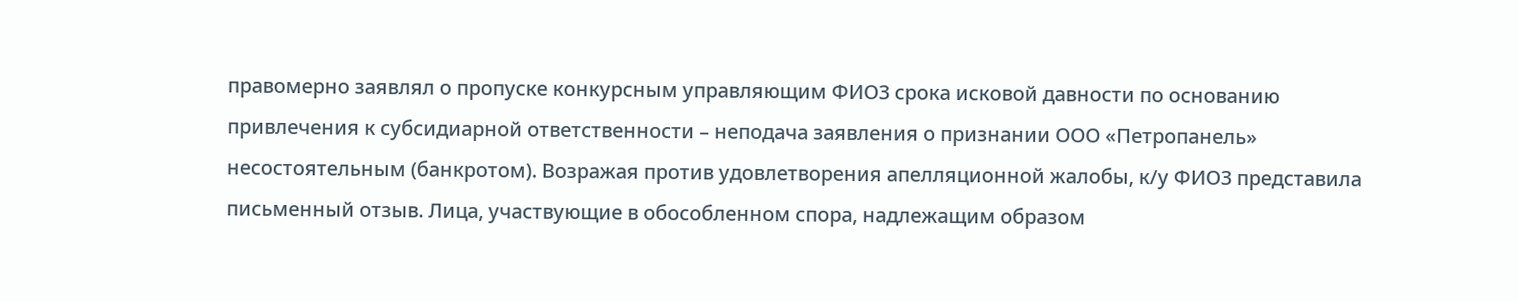правомерно заявлял о пропуске конкурсным управляющим ФИО3 срока исковой давности по основанию привлечения к субсидиарной ответственности – неподача заявления о признании ООО «Петропанель» несостоятельным (банкротом). Возражая против удовлетворения апелляционной жалобы, к/у ФИО3 представила письменный отзыв. Лица, участвующие в обособленном спора, надлежащим образом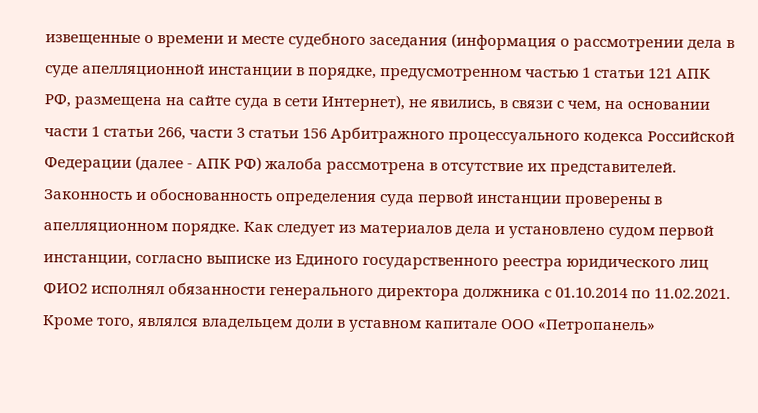извещенные о времени и месте судебного заседания (информация о рассмотрении дела в суде апелляционной инстанции в порядке, предусмотренном частью 1 статьи 121 АПК РФ, размещена на сайте суда в сети Интернет), не явились, в связи с чем, на основании части 1 статьи 266, части 3 статьи 156 Арбитражного процессуального кодекса Российской Федерации (далее - АПК РФ) жалоба рассмотрена в отсутствие их представителей. Законность и обоснованность определения суда первой инстанции проверены в апелляционном порядке. Как следует из материалов дела и установлено судом первой инстанции, согласно выписке из Единого государственного реестра юридического лиц ФИО2 исполнял обязанности генерального директора должника с 01.10.2014 по 11.02.2021. Кроме того, являлся владельцем доли в уставном капитале ООО «Петропанель»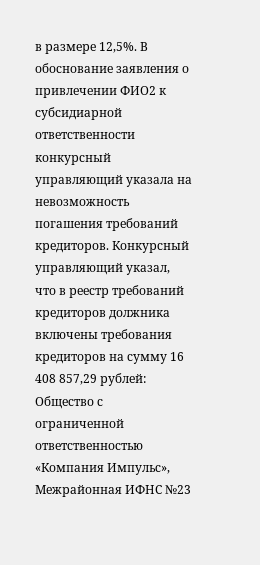в размере 12,5%. В обоснование заявления о привлечении ФИО2 к субсидиарной ответственности конкурсный управляющий указала на невозможность погашения требований кредиторов. Конкурсный управляющий указал, что в реестр требований кредиторов должника включены требования кредиторов на сумму 16 408 857,29 рублей: Общество с ограниченной ответственностью «Компания Импульс», Межрайонная ИФНС №23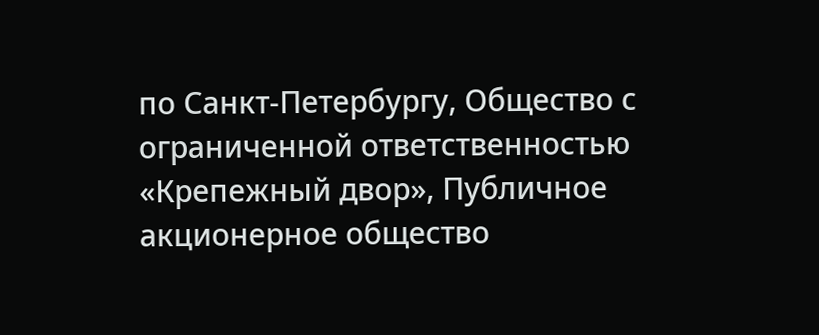по Санкт-Петербургу, Общество с ограниченной ответственностью «Крепежный двор», Публичное акционерное общество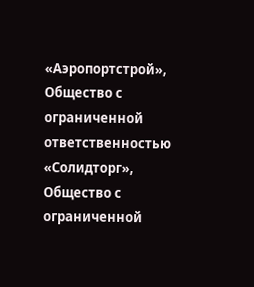«Аэропортстрой», Общество с ограниченной ответственностью «Солидторг», Общество с ограниченной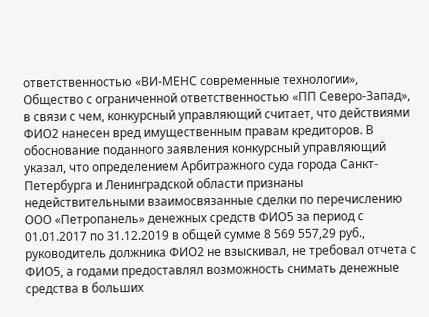ответственностью «ВИ-МЕНС современные технологии», Общество с ограниченной ответственностью «ПП Северо-Запад», в связи с чем, конкурсный управляющий считает, что действиями ФИО2 нанесен вред имущественным правам кредиторов. В обоснование поданного заявления конкурсный управляющий указал, что определением Арбитражного суда города Санкт-Петербурга и Ленинградской области признаны недействительными взаимосвязанные сделки по перечислению ООО «Петропанель» денежных средств ФИО5 за период с 01.01.2017 по 31.12.2019 в общей сумме 8 569 557,29 руб., руководитель должника ФИО2 не взыскивал, не требовал отчета с ФИО5, а годами предоставлял возможность снимать денежные средства в больших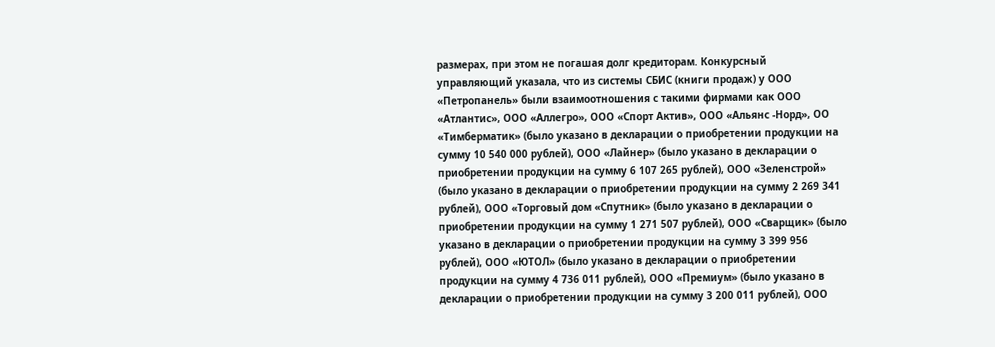размерах, при этом не погашая долг кредиторам. Конкурсный управляющий указала, что из системы СБИС (книги продаж) у ООО «Петропанель» были взаимоотношения с такими фирмами как ООО «Атлантис», ООО «Аллегро», ООО «Спорт Актив», ООО «Альянс -Норд», ОО «Тимберматик» (было указано в декларации о приобретении продукции на сумму 10 540 000 рублей), ООО «Лайнер» (было указано в декларации о приобретении продукции на сумму 6 107 265 рублей), ООО «Зеленстрой» (было указано в декларации о приобретении продукции на сумму 2 269 341 рублей), ООО «Торговый дом «Спутник» (было указано в декларации о приобретении продукции на сумму 1 271 507 рублей), ООО «Сварщик» (было указано в декларации о приобретении продукции на сумму 3 399 956 рублей), ООО «ЮТОЛ» (было указано в декларации о приобретении продукции на сумму 4 736 011 рублей), ООО «Премиум» (было указано в декларации о приобретении продукции на сумму 3 200 011 рублей), ООО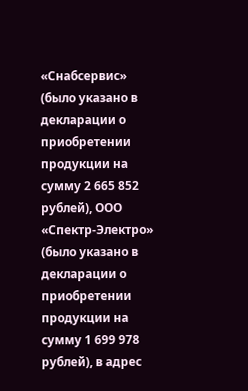«Снабсервис» (было указано в декларации о приобретении продукции на сумму 2 665 852 рублей), ООО «Спектр-Электро» (было указано в декларации о приобретении продукции на сумму 1 699 978 рублей), в адрес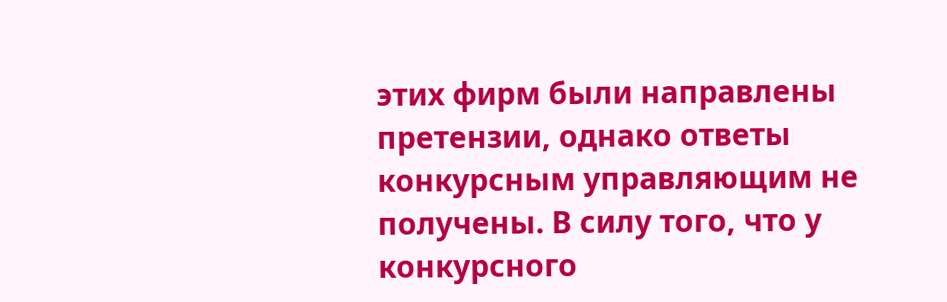этих фирм были направлены претензии, однако ответы конкурсным управляющим не получены. В силу того, что у конкурсного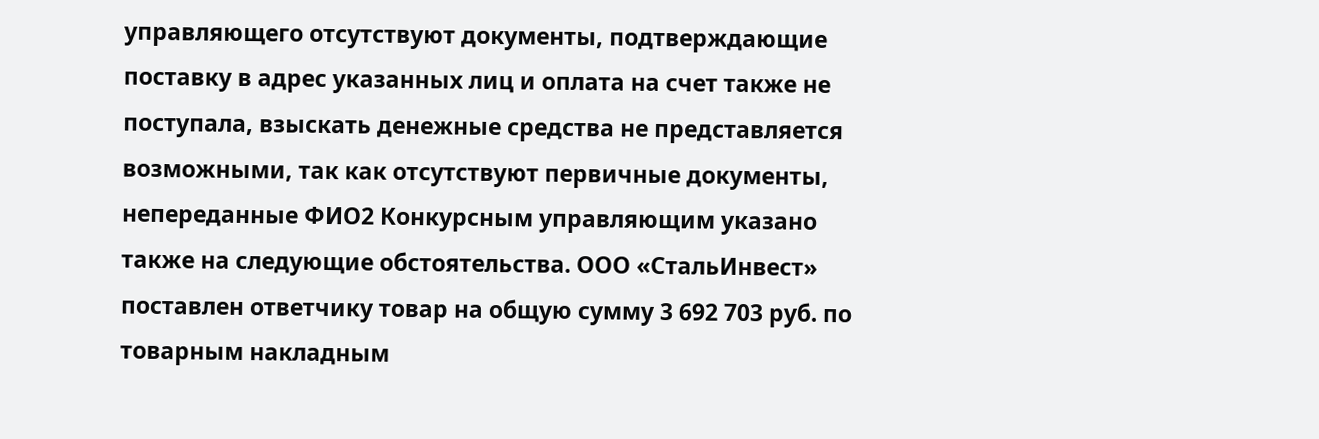управляющего отсутствуют документы, подтверждающие поставку в адрес указанных лиц и оплата на счет также не поступала, взыскать денежные средства не представляется возможными, так как отсутствуют первичные документы, непереданные ФИО2 Конкурсным управляющим указано также на следующие обстоятельства. ООО «СтальИнвест» поставлен ответчику товар на общую сумму 3 692 703 руб. по товарным накладным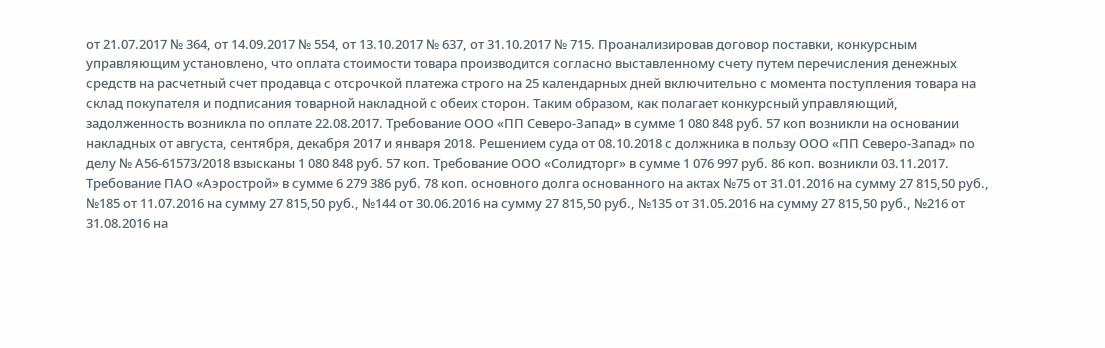от 21.07.2017 № 364, от 14.09.2017 № 554, от 13.10.2017 № 637, от 31.10.2017 № 715. Проанализировав договор поставки, конкурсным управляющим установлено, что оплата стоимости товара производится согласно выставленному счету путем перечисления денежных средств на расчетный счет продавца с отсрочкой платежа строго на 25 календарных дней включительно с момента поступления товара на склад покупателя и подписания товарной накладной с обеих сторон. Таким образом, как полагает конкурсный управляющий, задолженность возникла по оплате 22.08.2017. Требование ООО «ПП Северо-Запад» в сумме 1 080 848 руб. 57 коп возникли на основании накладных от августа, сентября, декабря 2017 и января 2018. Решением суда от 08.10.2018 с должника в пользу ООО «ПП Северо-Запад» по делу № А56-61573/2018 взысканы 1 080 848 руб. 57 коп. Требование ООО «Солидторг» в сумме 1 076 997 руб. 86 коп. возникли 03.11.2017. Требование ПАО «Аэрострой» в сумме 6 279 386 руб. 78 коп. основного долга основанного на актах №75 от 31.01.2016 на сумму 27 815,50 руб., №185 от 11.07.2016 на сумму 27 815,50 руб., №144 от 30.06.2016 на сумму 27 815,50 руб., №135 от 31.05.2016 на сумму 27 815,50 руб., №216 от 31.08.2016 на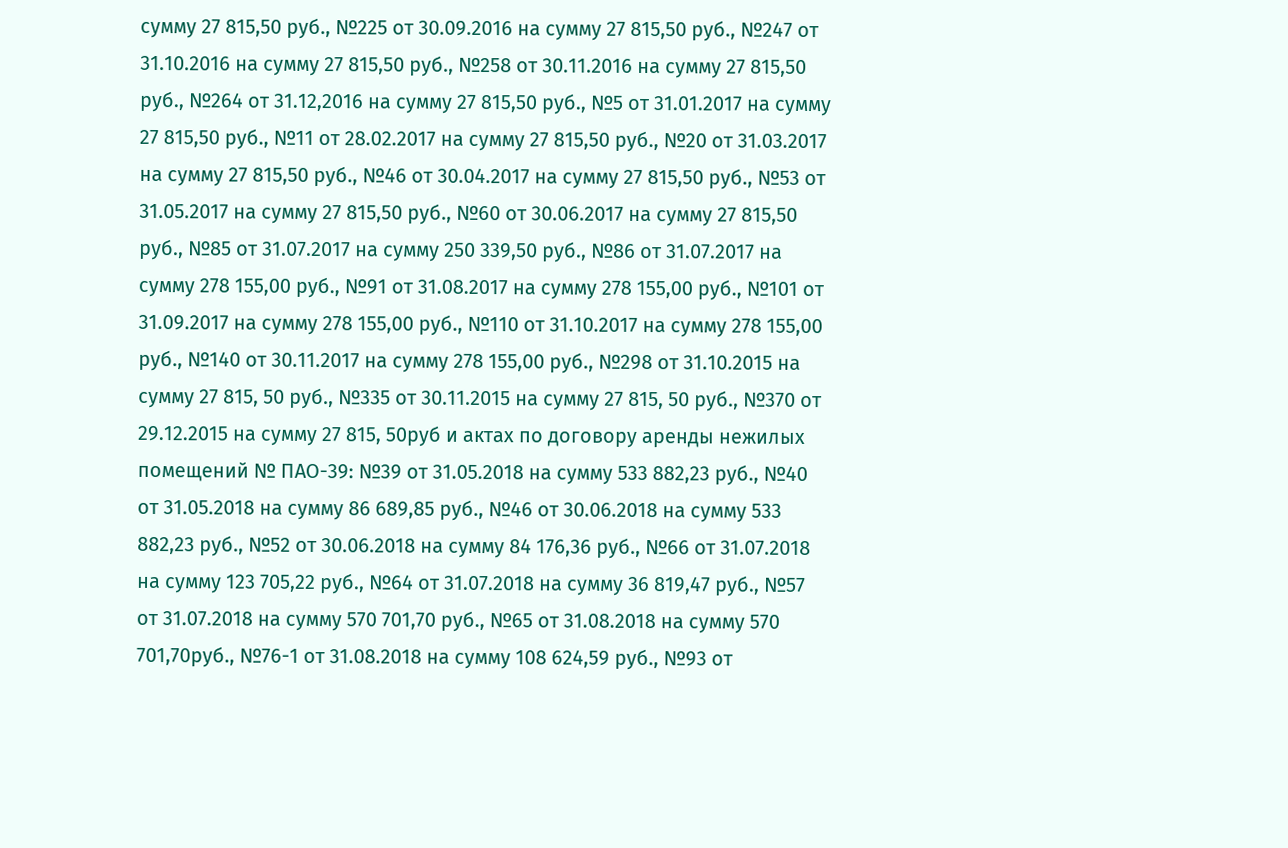сумму 27 815,50 руб., №225 от 30.09.2016 на сумму 27 815,50 руб., №247 от 31.10.2016 на сумму 27 815,50 руб., №258 от 30.11.2016 на сумму 27 815,50 руб., №264 от 31.12,2016 на сумму 27 815,50 руб., №5 от 31.01.2017 на сумму 27 815,50 руб., №11 от 28.02.2017 на сумму 27 815,50 руб., №20 от 31.03.2017 на сумму 27 815,50 руб., №46 от 30.04.2017 на сумму 27 815,50 руб., №53 от 31.05.2017 на сумму 27 815,50 руб., №60 от 30.06.2017 на сумму 27 815,50 руб., №85 от 31.07.2017 на сумму 250 339,50 руб., №86 от 31.07.2017 на сумму 278 155,00 руб., №91 от 31.08.2017 на сумму 278 155,00 руб., №101 от 31.09.2017 на сумму 278 155,00 руб., №110 от 31.10.2017 на сумму 278 155,00 руб., №140 от 30.11.2017 на сумму 278 155,00 руб., №298 от 31.10.2015 на сумму 27 815, 50 руб., №335 от 30.11.2015 на сумму 27 815, 50 руб., №370 от 29.12.2015 на сумму 27 815, 50руб и актах по договору аренды нежилых помещений № ПАО-39: №39 от 31.05.2018 на сумму 533 882,23 руб., №40 от 31.05.2018 на сумму 86 689,85 руб., №46 от 30.06.2018 на сумму 533 882,23 руб., №52 от 30.06.2018 на сумму 84 176,36 руб., №66 от 31.07.2018 на сумму 123 705,22 руб., №64 от 31.07.2018 на сумму 36 819,47 руб., №57 от 31.07.2018 на сумму 570 701,70 руб., №65 от 31.08.2018 на сумму 570 701,70руб., №76-1 от 31.08.2018 на сумму 108 624,59 руб., №93 от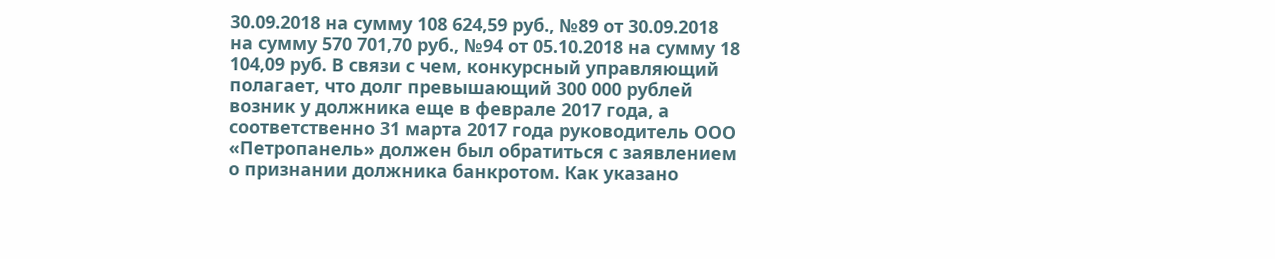30.09.2018 на сумму 108 624,59 руб., №89 от 30.09.2018 на сумму 570 701,70 руб., №94 от 05.10.2018 на сумму 18 104,09 руб. В связи с чем, конкурсный управляющий полагает, что долг превышающий 300 000 рублей возник у должника еще в феврале 2017 года, а соответственно 31 марта 2017 года руководитель ООО «Петропанель» должен был обратиться с заявлением о признании должника банкротом. Как указано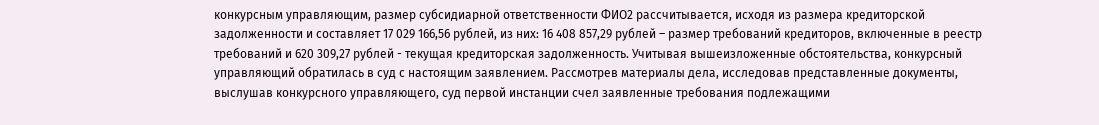конкурсным управляющим, размер субсидиарной ответственности ФИО2 рассчитывается, исходя из размера кредиторской задолженности и составляет 17 029 166,56 рублей, из них: 16 408 857,29 рублей – размер требований кредиторов, включенные в реестр требований и 620 309,27 рублей - текущая кредиторская задолженность. Учитывая вышеизложенные обстоятельства, конкурсный управляющий обратилась в суд с настоящим заявлением. Рассмотрев материалы дела, исследовав представленные документы, выслушав конкурсного управляющего, суд первой инстанции счел заявленные требования подлежащими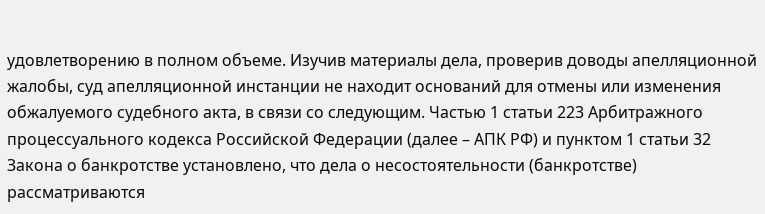удовлетворению в полном объеме. Изучив материалы дела, проверив доводы апелляционной жалобы, суд апелляционной инстанции не находит оснований для отмены или изменения обжалуемого судебного акта, в связи со следующим. Частью 1 статьи 223 Арбитражного процессуального кодекса Российской Федерации (далее – АПК РФ) и пунктом 1 статьи 32 Закона о банкротстве установлено, что дела о несостоятельности (банкротстве) рассматриваются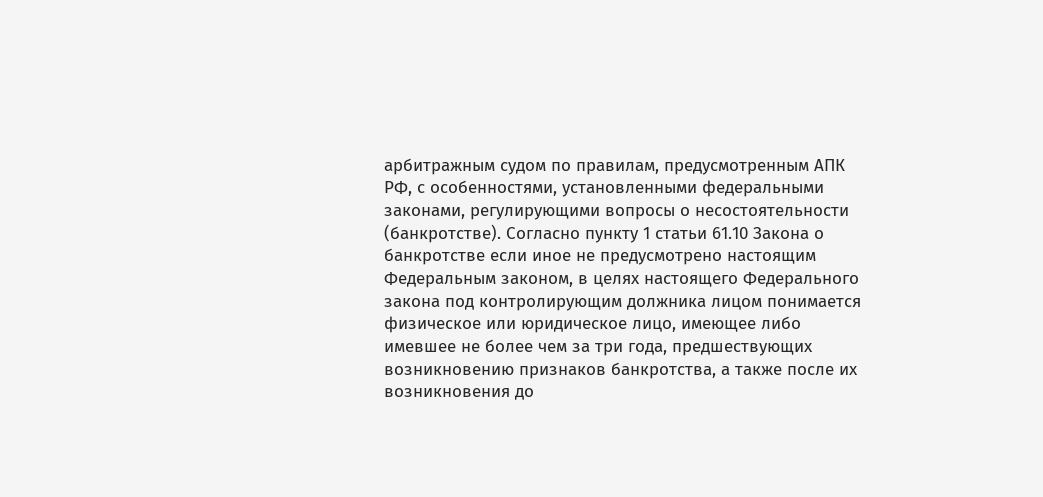арбитражным судом по правилам, предусмотренным АПК РФ, с особенностями, установленными федеральными законами, регулирующими вопросы о несостоятельности (банкротстве). Согласно пункту 1 статьи 61.10 Закона о банкротстве если иное не предусмотрено настоящим Федеральным законом, в целях настоящего Федерального закона под контролирующим должника лицом понимается физическое или юридическое лицо, имеющее либо имевшее не более чем за три года, предшествующих возникновению признаков банкротства, а также после их возникновения до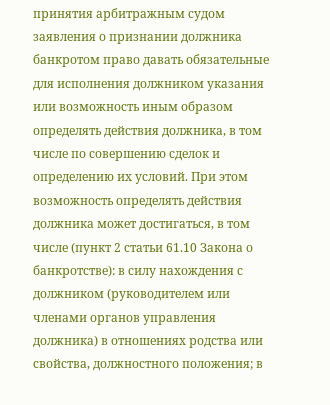принятия арбитражным судом заявления о признании должника банкротом право давать обязательные для исполнения должником указания или возможность иным образом определять действия должника, в том числе по совершению сделок и определению их условий. При этом возможность определять действия должника может достигаться, в том числе (пункт 2 статьи 61.10 Закона о банкротстве): в силу нахождения с должником (руководителем или членами органов управления должника) в отношениях родства или свойства, должностного положения; в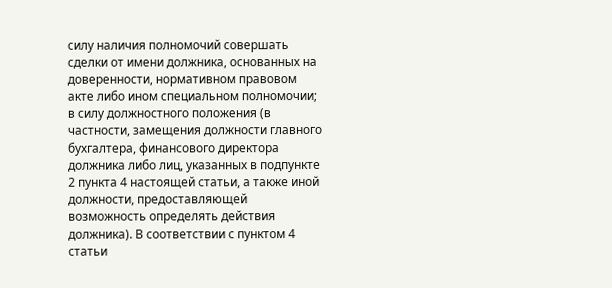силу наличия полномочий совершать сделки от имени должника, основанных на доверенности, нормативном правовом акте либо ином специальном полномочии; в силу должностного положения (в частности, замещения должности главного бухгалтера, финансового директора должника либо лиц, указанных в подпункте 2 пункта 4 настоящей статьи, а также иной должности, предоставляющей возможность определять действия должника). В соответствии с пунктом 4 статьи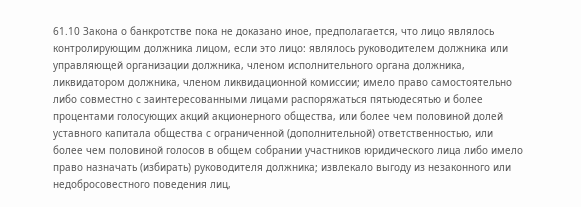61.10 Закона о банкротстве пока не доказано иное, предполагается, что лицо являлось контролирующим должника лицом, если это лицо: являлось руководителем должника или управляющей организации должника, членом исполнительного органа должника, ликвидатором должника, членом ликвидационной комиссии; имело право самостоятельно либо совместно с заинтересованными лицами распоряжаться пятьюдесятью и более процентами голосующих акций акционерного общества, или более чем половиной долей уставного капитала общества с ограниченной (дополнительной) ответственностью, или более чем половиной голосов в общем собрании участников юридического лица либо имело право назначать (избирать) руководителя должника; извлекало выгоду из незаконного или недобросовестного поведения лиц,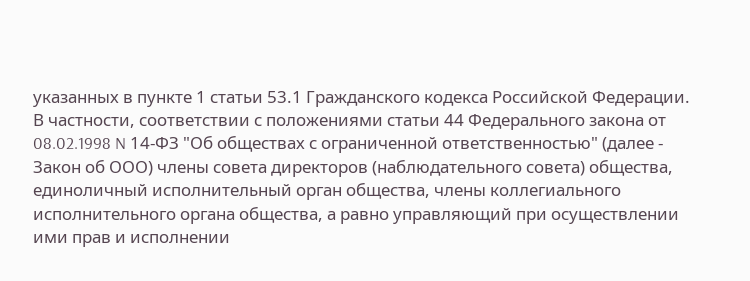указанных в пункте 1 статьи 53.1 Гражданского кодекса Российской Федерации. В частности, соответствии с положениями статьи 44 Федерального закона от 08.02.1998 N 14-ФЗ "Об обществах с ограниченной ответственностью" (далее - Закон об ООО) члены совета директоров (наблюдательного совета) общества, единоличный исполнительный орган общества, члены коллегиального исполнительного органа общества, а равно управляющий при осуществлении ими прав и исполнении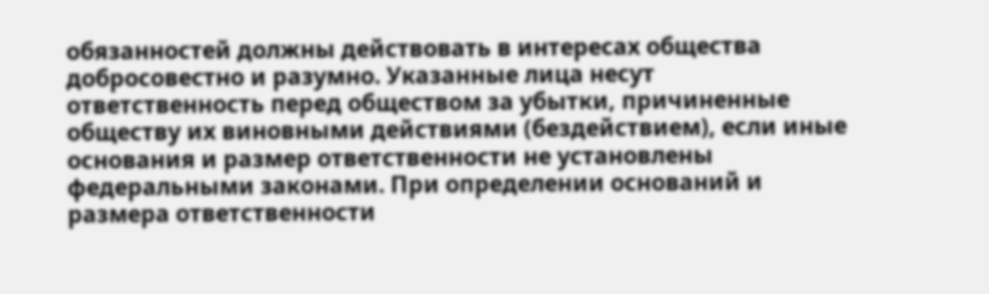обязанностей должны действовать в интересах общества добросовестно и разумно. Указанные лица несут ответственность перед обществом за убытки, причиненные обществу их виновными действиями (бездействием), если иные основания и размер ответственности не установлены федеральными законами. При определении оснований и размера ответственности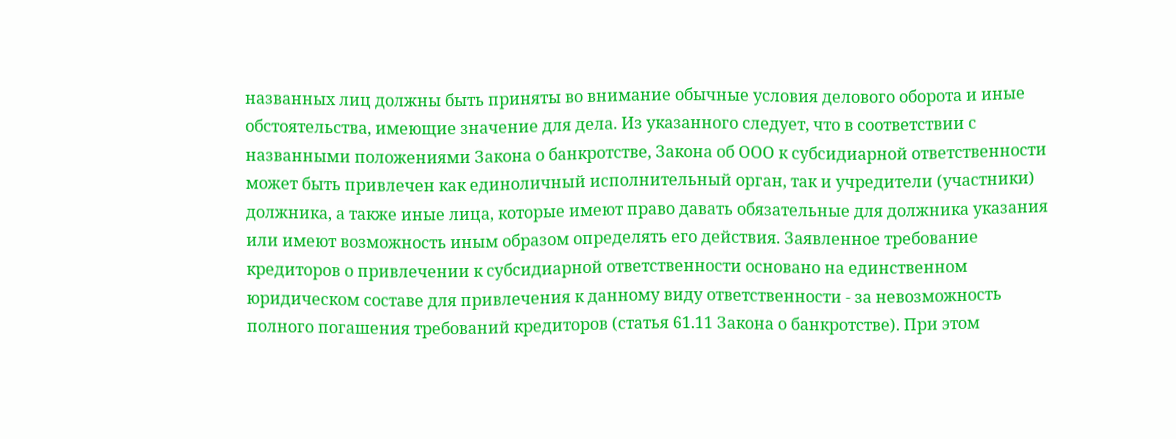названных лиц должны быть приняты во внимание обычные условия делового оборота и иные обстоятельства, имеющие значение для дела. Из указанного следует, что в соответствии с названными положениями Закона о банкротстве, Закона об ООО к субсидиарной ответственности может быть привлечен как единоличный исполнительный орган, так и учредители (участники) должника, а также иные лица, которые имеют право давать обязательные для должника указания или имеют возможность иным образом определять его действия. Заявленное требование кредиторов о привлечении к субсидиарной ответственности основано на единственном юридическом составе для привлечения к данному виду ответственности - за невозможность полного погашения требований кредиторов (статья 61.11 Закона о банкротстве). При этом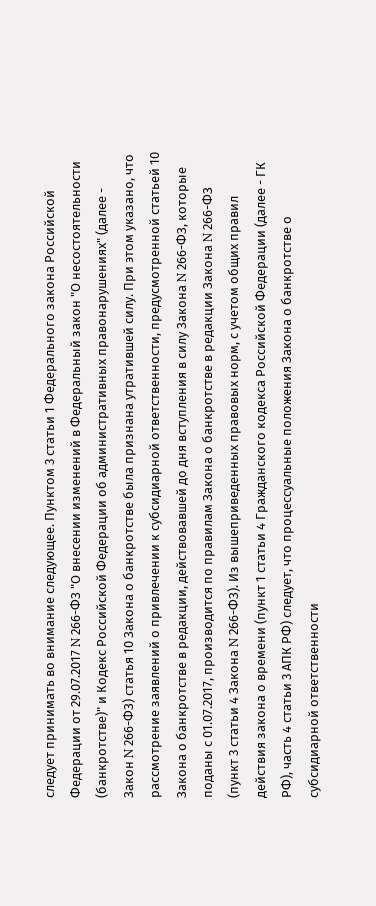следует принимать во внимание следующее. Пунктом 3 статьи 1 Федерального закона Российской Федерации от 29.07.2017 N 266-ФЗ "О внесении изменений в Федеральный закон "О несостоятельности (банкротстве)" и Кодекс Российской Федерации об административных правонарушениях" (далее - Закон N 266-ФЗ) статья 10 Закона о банкротстве была признана утратившей силу. При этом указано, что рассмотрение заявлений о привлечении к субсидиарной ответственности, предусмотренной статьей 10 Закона о банкротстве в редакции, действовавшей до дня вступления в силу Закона N 266-ФЗ, которые поданы с 01.07.2017, производится по правилам Закона о банкротстве в редакции Закона N 266-ФЗ (пункт 3 статьи 4 Закона N 266-ФЗ). Из вышеприведенных правовых норм, с учетом общих правил действия закона о времени (пункт 1 статьи 4 Гражданского кодекса Российской Федерации (далее - ГК РФ), часть 4 статьи 3 АПК РФ) следует, что процессуальные положения Закона о банкротстве о субсидиарной ответственности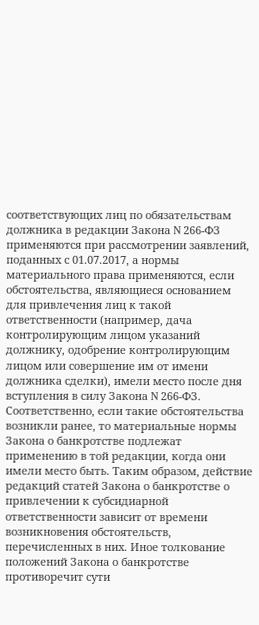соответствующих лиц по обязательствам должника в редакции Закона N 266-ФЗ применяются при рассмотрении заявлений, поданных с 01.07.2017, а нормы материального права применяются, если обстоятельства, являющиеся основанием для привлечения лиц к такой ответственности (например, дача контролирующим лицом указаний должнику, одобрение контролирующим лицом или совершение им от имени должника сделки), имели место после дня вступления в силу Закона N 266-ФЗ. Соответственно, если такие обстоятельства возникли ранее, то материальные нормы Закона о банкротстве подлежат применению в той редакции, когда они имели место быть. Таким образом, действие редакций статей Закона о банкротстве о привлечении к субсидиарной ответственности зависит от времени возникновения обстоятельств, перечисленных в них. Иное толкование положений Закона о банкротстве противоречит сути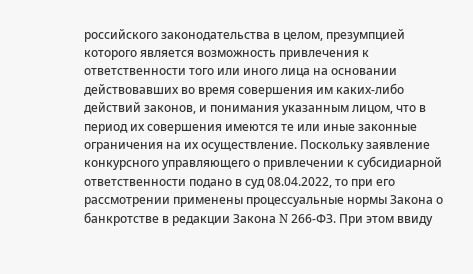российского законодательства в целом, презумпцией которого является возможность привлечения к ответственности того или иного лица на основании действовавших во время совершения им каких-либо действий законов, и понимания указанным лицом, что в период их совершения имеются те или иные законные ограничения на их осуществление. Поскольку заявление конкурсного управляющего о привлечении к субсидиарной ответственности подано в суд 08.04.2022, то при его рассмотрении применены процессуальные нормы Закона о банкротстве в редакции Закона N 266-ФЗ. При этом ввиду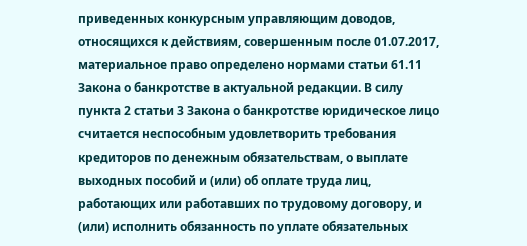приведенных конкурсным управляющим доводов, относящихся к действиям, совершенным после 01.07.2017, материальное право определено нормами статьи 61.11 Закона о банкротстве в актуальной редакции. В силу пункта 2 статьи 3 Закона о банкротстве юридическое лицо считается неспособным удовлетворить требования кредиторов по денежным обязательствам, о выплате выходных пособий и (или) об оплате труда лиц, работающих или работавших по трудовому договору, и (или) исполнить обязанность по уплате обязательных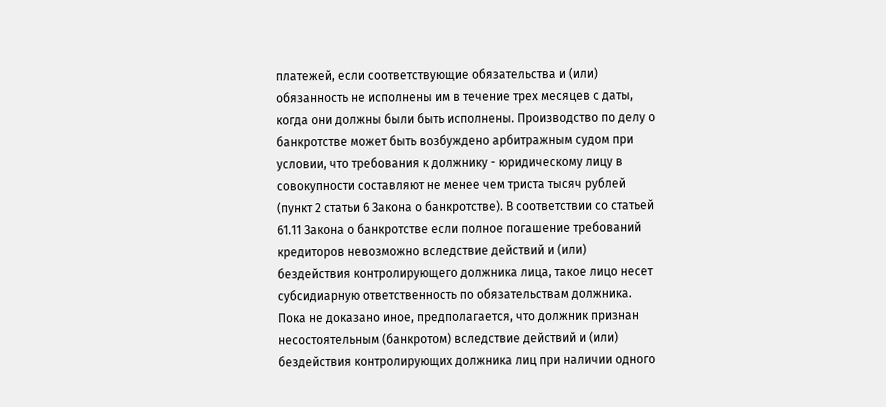платежей, если соответствующие обязательства и (или) обязанность не исполнены им в течение трех месяцев с даты, когда они должны были быть исполнены. Производство по делу о банкротстве может быть возбуждено арбитражным судом при условии, что требования к должнику - юридическому лицу в совокупности составляют не менее чем триста тысяч рублей (пункт 2 статьи 6 Закона о банкротстве). В соответствии со статьей 61.11 Закона о банкротстве если полное погашение требований кредиторов невозможно вследствие действий и (или) бездействия контролирующего должника лица, такое лицо несет субсидиарную ответственность по обязательствам должника. Пока не доказано иное, предполагается, что должник признан несостоятельным (банкротом) вследствие действий и (или) бездействия контролирующих должника лиц при наличии одного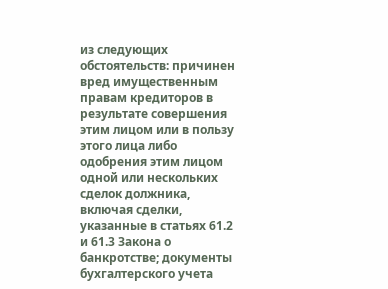из следующих обстоятельств: причинен вред имущественным правам кредиторов в результате совершения этим лицом или в пользу этого лица либо одобрения этим лицом одной или нескольких сделок должника, включая сделки, указанные в статьях 61.2 и 61.3 Закона о банкротстве; документы бухгалтерского учета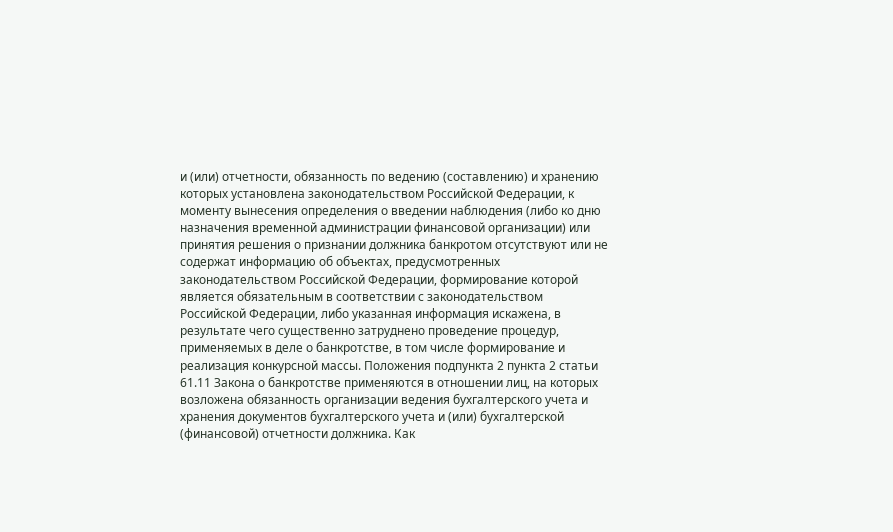и (или) отчетности, обязанность по ведению (составлению) и хранению которых установлена законодательством Российской Федерации, к моменту вынесения определения о введении наблюдения (либо ко дню назначения временной администрации финансовой организации) или принятия решения о признании должника банкротом отсутствуют или не содержат информацию об объектах, предусмотренных законодательством Российской Федерации, формирование которой является обязательным в соответствии с законодательством Российской Федерации, либо указанная информация искажена, в результате чего существенно затруднено проведение процедур, применяемых в деле о банкротстве, в том числе формирование и реализация конкурсной массы. Положения подпункта 2 пункта 2 статьи 61.11 Закона о банкротстве применяются в отношении лиц, на которых возложена обязанность организации ведения бухгалтерского учета и хранения документов бухгалтерского учета и (или) бухгалтерской (финансовой) отчетности должника. Как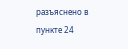разъяснено в пункте 24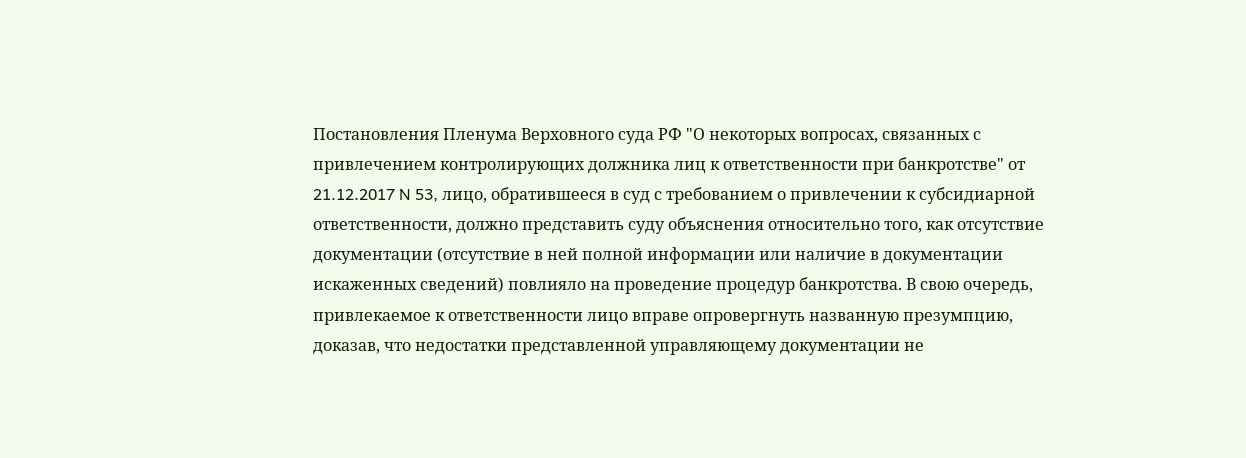Постановления Пленума Верховного суда РФ "О некоторых вопросах, связанных с привлечением контролирующих должника лиц к ответственности при банкротстве" от 21.12.2017 N 53, лицо, обратившееся в суд с требованием о привлечении к субсидиарной ответственности, должно представить суду объяснения относительно того, как отсутствие документации (отсутствие в ней полной информации или наличие в документации искаженных сведений) повлияло на проведение процедур банкротства. В свою очередь, привлекаемое к ответственности лицо вправе опровергнуть названную презумпцию, доказав, что недостатки представленной управляющему документации не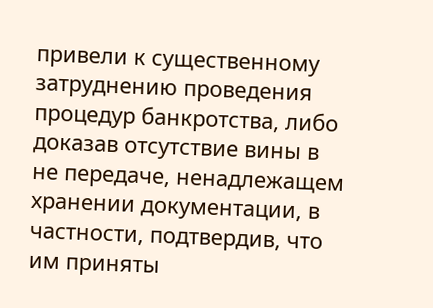привели к существенному затруднению проведения процедур банкротства, либо доказав отсутствие вины в не передаче, ненадлежащем хранении документации, в частности, подтвердив, что им приняты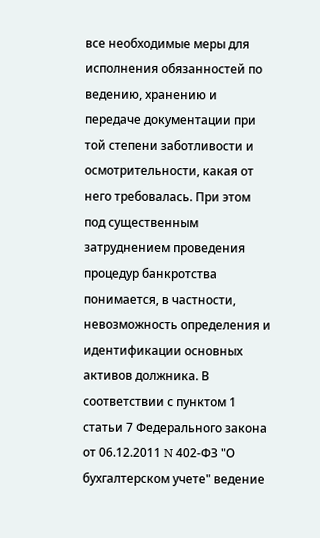все необходимые меры для исполнения обязанностей по ведению, хранению и передаче документации при той степени заботливости и осмотрительности, какая от него требовалась. При этом под существенным затруднением проведения процедур банкротства понимается, в частности, невозможность определения и идентификации основных активов должника. В соответствии с пунктом 1 статьи 7 Федерального закона от 06.12.2011 N 402-ФЗ "О бухгалтерском учете" ведение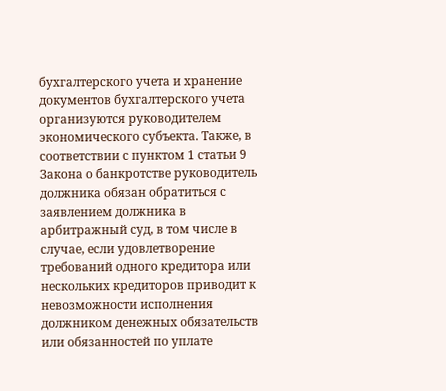бухгалтерского учета и хранение документов бухгалтерского учета организуются руководителем экономического субъекта. Также, в соответствии с пунктом 1 статьи 9 Закона о банкротстве руководитель должника обязан обратиться с заявлением должника в арбитражный суд, в том числе в случае, если удовлетворение требований одного кредитора или нескольких кредиторов приводит к невозможности исполнения должником денежных обязательств или обязанностей по уплате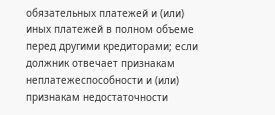обязательных платежей и (или) иных платежей в полном объеме перед другими кредиторами; если должник отвечает признакам неплатежеспособности и (или) признакам недостаточности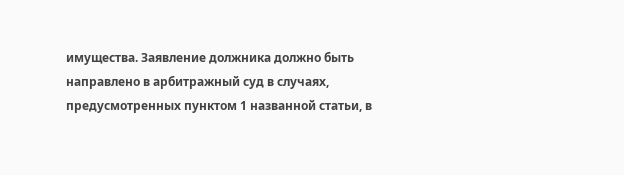имущества. Заявление должника должно быть направлено в арбитражный суд в случаях, предусмотренных пунктом 1 названной статьи, в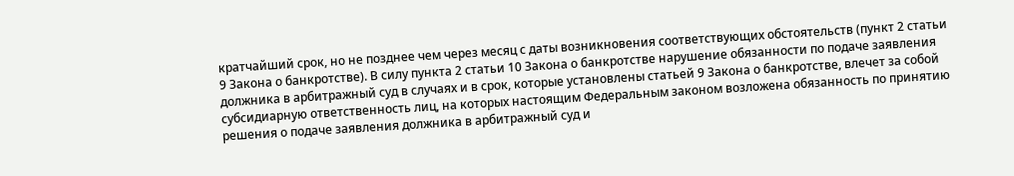кратчайший срок, но не позднее чем через месяц с даты возникновения соответствующих обстоятельств (пункт 2 статьи 9 Закона о банкротстве). В силу пункта 2 статьи 10 Закона о банкротстве нарушение обязанности по подаче заявления должника в арбитражный суд в случаях и в срок, которые установлены статьей 9 Закона о банкротстве, влечет за собой субсидиарную ответственность лиц, на которых настоящим Федеральным законом возложена обязанность по принятию решения о подаче заявления должника в арбитражный суд и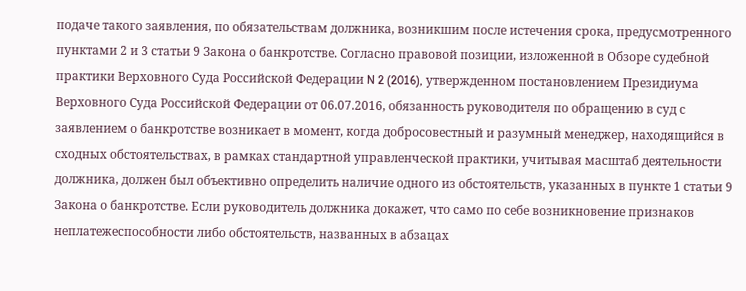подаче такого заявления, по обязательствам должника, возникшим после истечения срока, предусмотренного пунктами 2 и 3 статьи 9 Закона о банкротстве. Согласно правовой позиции, изложенной в Обзоре судебной практики Верховного Суда Российской Федерации N 2 (2016), утвержденном постановлением Президиума Верховного Суда Российской Федерации от 06.07.2016, обязанность руководителя по обращению в суд с заявлением о банкротстве возникает в момент, когда добросовестный и разумный менеджер, находящийся в сходных обстоятельствах, в рамках стандартной управленческой практики, учитывая масштаб деятельности должника, должен был объективно определить наличие одного из обстоятельств, указанных в пункте 1 статьи 9 Закона о банкротстве. Если руководитель должника докажет, что само по себе возникновение признаков неплатежеспособности либо обстоятельств, названных в абзацах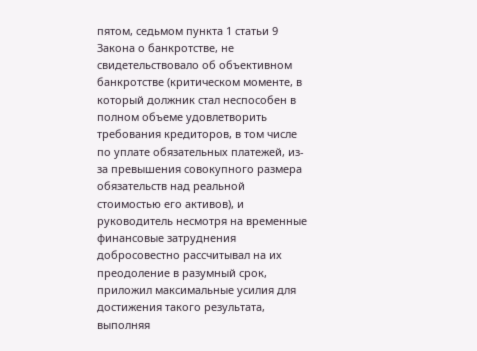пятом, седьмом пункта 1 статьи 9 Закона о банкротстве, не свидетельствовало об объективном банкротстве (критическом моменте, в который должник стал неспособен в полном объеме удовлетворить требования кредиторов, в том числе по уплате обязательных платежей, из-за превышения совокупного размера обязательств над реальной стоимостью его активов), и руководитель несмотря на временные финансовые затруднения добросовестно рассчитывал на их преодоление в разумный срок, приложил максимальные усилия для достижения такого результата, выполняя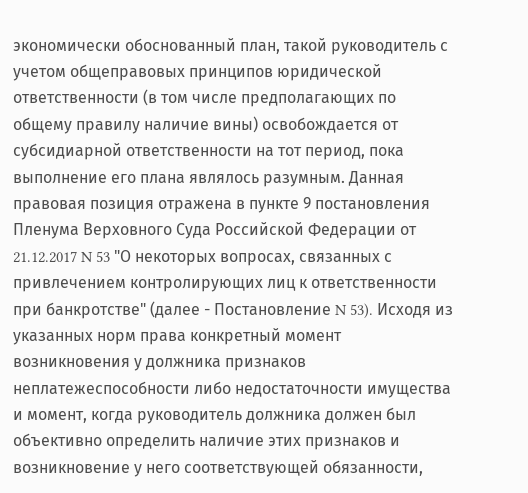экономически обоснованный план, такой руководитель с учетом общеправовых принципов юридической ответственности (в том числе предполагающих по общему правилу наличие вины) освобождается от субсидиарной ответственности на тот период, пока выполнение его плана являлось разумным. Данная правовая позиция отражена в пункте 9 постановления Пленума Верховного Суда Российской Федерации от 21.12.2017 N 53 "О некоторых вопросах, связанных с привлечением контролирующих лиц к ответственности при банкротстве" (далее - Постановление N 53). Исходя из указанных норм права конкретный момент возникновения у должника признаков неплатежеспособности либо недостаточности имущества и момент, когда руководитель должника должен был объективно определить наличие этих признаков и возникновение у него соответствующей обязанности,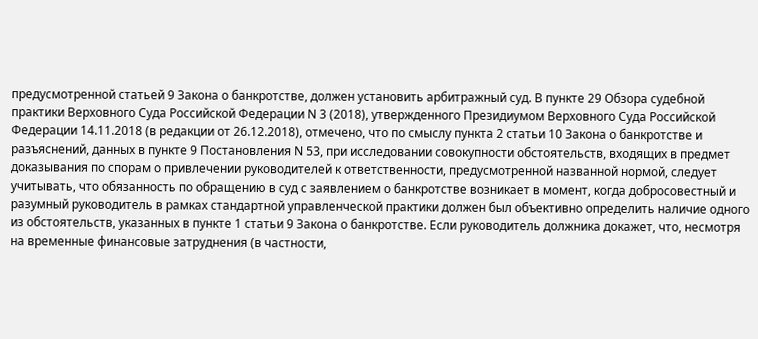предусмотренной статьей 9 Закона о банкротстве, должен установить арбитражный суд. В пункте 29 Обзора судебной практики Верховного Суда Российской Федерации N 3 (2018), утвержденного Президиумом Верховного Суда Российской Федерации 14.11.2018 (в редакции от 26.12.2018), отмечено, что по смыслу пункта 2 статьи 10 Закона о банкротстве и разъяснений, данных в пункте 9 Постановления N 53, при исследовании совокупности обстоятельств, входящих в предмет доказывания по спорам о привлечении руководителей к ответственности, предусмотренной названной нормой, следует учитывать, что обязанность по обращению в суд с заявлением о банкротстве возникает в момент, когда добросовестный и разумный руководитель в рамках стандартной управленческой практики должен был объективно определить наличие одного из обстоятельств, указанных в пункте 1 статьи 9 Закона о банкротстве. Если руководитель должника докажет, что, несмотря на временные финансовые затруднения (в частности,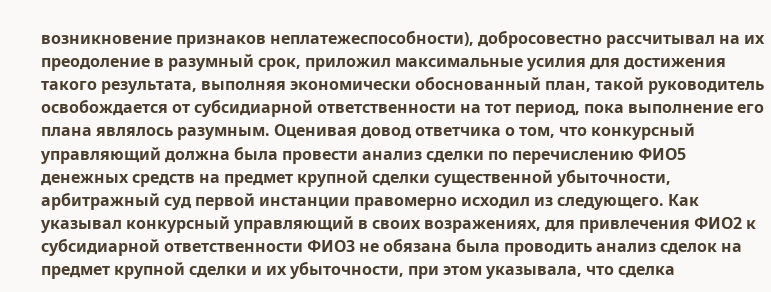возникновение признаков неплатежеспособности), добросовестно рассчитывал на их преодоление в разумный срок, приложил максимальные усилия для достижения такого результата, выполняя экономически обоснованный план, такой руководитель освобождается от субсидиарной ответственности на тот период, пока выполнение его плана являлось разумным. Оценивая довод ответчика о том, что конкурсный управляющий должна была провести анализ сделки по перечислению ФИО5 денежных средств на предмет крупной сделки существенной убыточности, арбитражный суд первой инстанции правомерно исходил из следующего. Как указывал конкурсный управляющий в своих возражениях, для привлечения ФИО2 к субсидиарной ответственности ФИО3 не обязана была проводить анализ сделок на предмет крупной сделки и их убыточности, при этом указывала, что сделка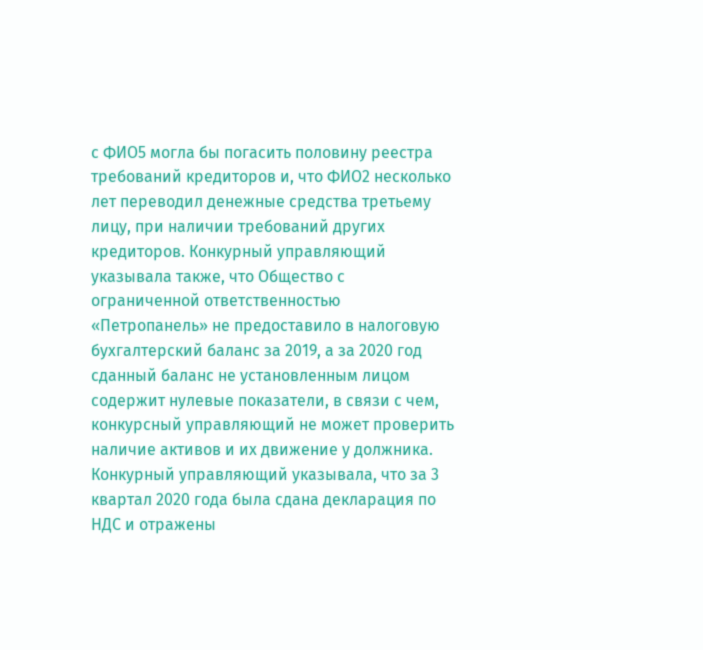с ФИО5 могла бы погасить половину реестра требований кредиторов и, что ФИО2 несколько лет переводил денежные средства третьему лицу, при наличии требований других кредиторов. Конкурный управляющий указывала также, что Общество с ограниченной ответственностью «Петропанель» не предоставило в налоговую бухгалтерский баланс за 2019, а за 2020 год сданный баланс не установленным лицом содержит нулевые показатели, в связи с чем, конкурсный управляющий не может проверить наличие активов и их движение у должника. Конкурный управляющий указывала, что за 3 квартал 2020 года была сдана декларация по НДС и отражены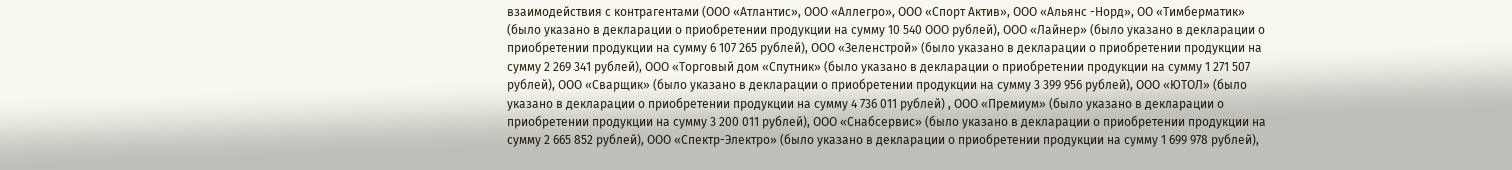взаимодействия с контрагентами (ООО «Атлантис», ООО «Аллегро», ООО «Спорт Актив», ООО «Альянс -Норд», ОО «Тимберматик» (было указано в декларации о приобретении продукции на сумму 10 540 ООО рублей), ООО «Лайнер» (было указано в декларации о приобретении продукции на сумму 6 107 265 рублей), ООО «Зеленстрой» (было указано в декларации о приобретении продукции на сумму 2 269 341 рублей), ООО «Торговый дом «Спутник» (было указано в декларации о приобретении продукции на сумму 1 271 507 рублей), ООО «Сварщик» (было указано в декларации о приобретении продукции на сумму 3 399 956 рублей), ООО «ЮТОЛ» (было указано в декларации о приобретении продукции на сумму 4 736 011 рублей) , ООО «Премиум» (было указано в декларации о приобретении продукции на сумму 3 200 011 рублей), ООО «Снабсервис» (было указано в декларации о приобретении продукции на сумму 2 665 852 рублей), ООО «Спектр-Электро» (было указано в декларации о приобретении продукции на сумму 1 699 978 рублей),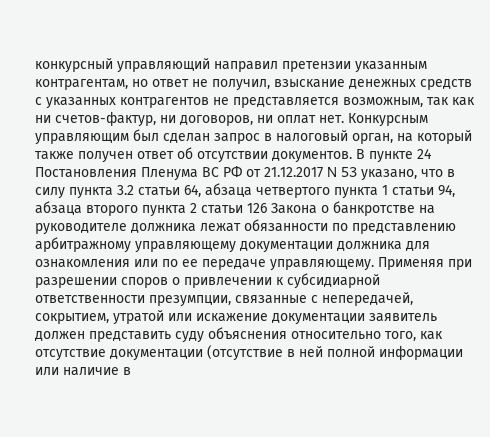конкурсный управляющий направил претензии указанным контрагентам, но ответ не получил, взыскание денежных средств с указанных контрагентов не представляется возможным, так как ни счетов-фактур, ни договоров, ни оплат нет. Конкурсным управляющим был сделан запрос в налоговый орган, на который также получен ответ об отсутствии документов. В пункте 24 Постановления Пленума ВС РФ от 21.12.2017 N 53 указано, что в силу пункта 3.2 статьи 64, абзаца четвертого пункта 1 статьи 94, абзаца второго пункта 2 статьи 126 Закона о банкротстве на руководителе должника лежат обязанности по представлению арбитражному управляющему документации должника для ознакомления или по ее передаче управляющему. Применяя при разрешении споров о привлечении к субсидиарной ответственности презумпции, связанные с непередачей, сокрытием, утратой или искажение документации заявитель должен представить суду объяснения относительно того, как отсутствие документации (отсутствие в ней полной информации или наличие в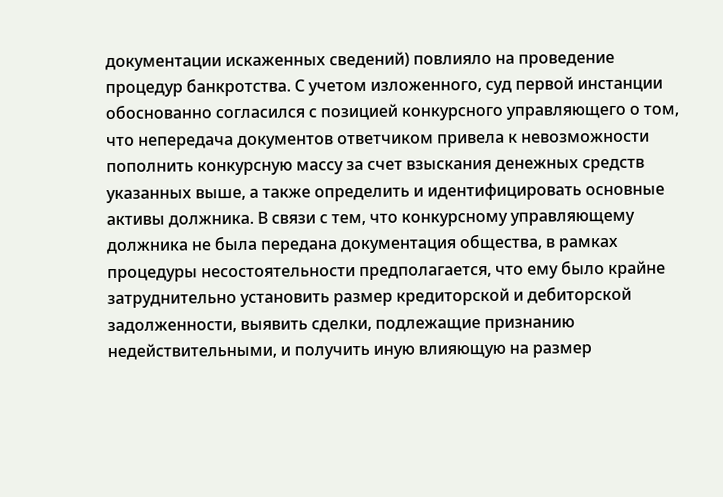документации искаженных сведений) повлияло на проведение процедур банкротства. С учетом изложенного, суд первой инстанции обоснованно согласился с позицией конкурсного управляющего о том, что непередача документов ответчиком привела к невозможности пополнить конкурсную массу за счет взыскания денежных средств указанных выше, а также определить и идентифицировать основные активы должника. В связи с тем, что конкурсному управляющему должника не была передана документация общества, в рамках процедуры несостоятельности предполагается, что ему было крайне затруднительно установить размер кредиторской и дебиторской задолженности, выявить сделки, подлежащие признанию недействительными, и получить иную влияющую на размер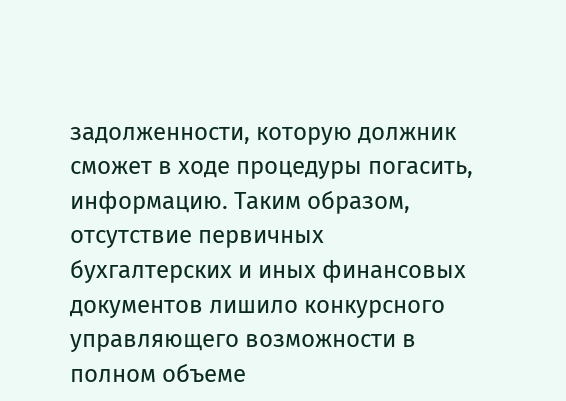задолженности, которую должник сможет в ходе процедуры погасить, информацию. Таким образом, отсутствие первичных бухгалтерских и иных финансовых документов лишило конкурсного управляющего возможности в полном объеме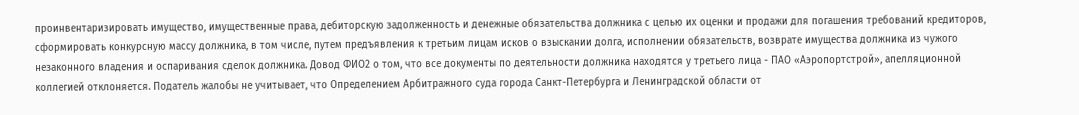проинвентаризировать имущество, имущественные права, дебиторскую задолженность и денежные обязательства должника с целью их оценки и продажи для погашения требований кредиторов, сформировать конкурсную массу должника, в том числе, путем предъявления к третьим лицам исков о взыскании долга, исполнении обязательств, возврате имущества должника из чужого незаконного владения и оспаривания сделок должника. Довод ФИО2 о том, что все документы по деятельности должника находятся у третьего лица - ПАО «Аэропортстрой», апелляционной коллегией отклоняется. Податель жалобы не учитывает, что Определением Арбитражного суда города Санкт-Петербурга и Ленинградской области от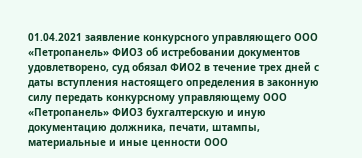01.04.2021 заявление конкурсного управляющего ООО «Петропанель» ФИО3 об истребовании документов удовлетворено, суд обязал ФИО2 в течение трех дней с даты вступления настоящего определения в законную силу передать конкурсному управляющему ООО «Петропанель» ФИО3 бухгалтерскую и иную документацию должника, печати, штампы, материальные и иные ценности ООО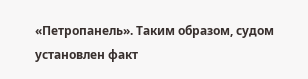«Петропанель». Таким образом, судом установлен факт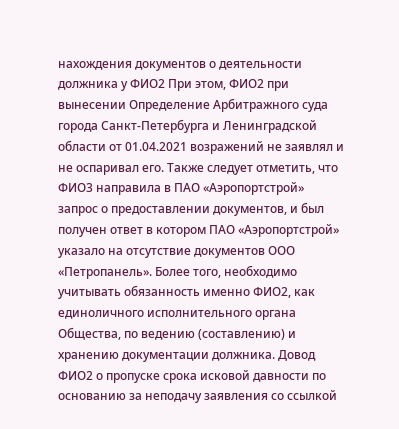нахождения документов о деятельности должника у ФИО2 При этом, ФИО2 при вынесении Определение Арбитражного суда города Санкт-Петербурга и Ленинградской области от 01.04.2021 возражений не заявлял и не оспаривал его. Также следует отметить, что ФИО3 направила в ПАО «Аэропортстрой» запрос о предоставлении документов, и был получен ответ в котором ПАО «Аэропортстрой» указало на отсутствие документов ООО «Петропанель». Более того, необходимо учитывать обязанность именно ФИО2, как единоличного исполнительного органа Общества, по ведению (составлению) и хранению документации должника. Довод ФИО2 о пропуске срока исковой давности по основанию за неподачу заявления со ссылкой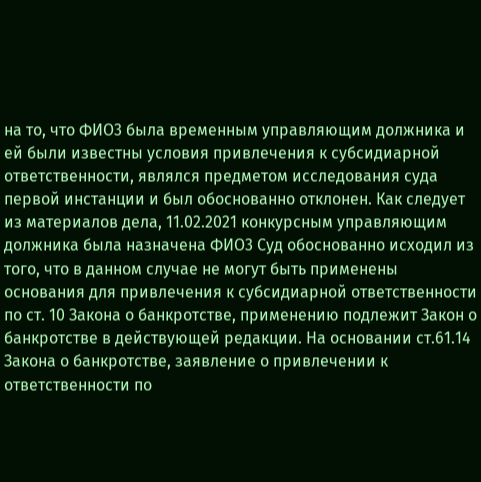на то, что ФИО3 была временным управляющим должника и ей были известны условия привлечения к субсидиарной ответственности, являлся предметом исследования суда первой инстанции и был обоснованно отклонен. Как следует из материалов дела, 11.02.2021 конкурсным управляющим должника была назначена ФИО3 Суд обоснованно исходил из того, что в данном случае не могут быть применены основания для привлечения к субсидиарной ответственности по ст. 10 Закона о банкротстве, применению подлежит Закон о банкротстве в действующей редакции. На основании ст.61.14 Закона о банкротстве, заявление о привлечении к ответственности по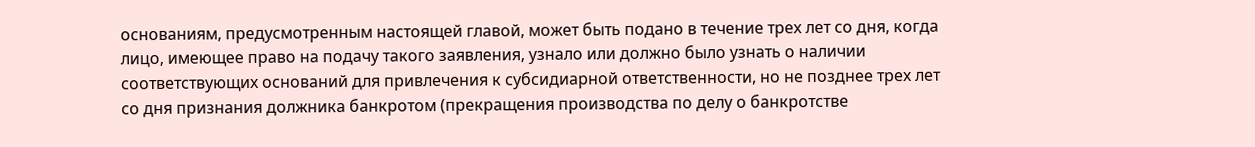основаниям, предусмотренным настоящей главой, может быть подано в течение трех лет со дня, когда лицо, имеющее право на подачу такого заявления, узнало или должно было узнать о наличии соответствующих оснований для привлечения к субсидиарной ответственности, но не позднее трех лет со дня признания должника банкротом (прекращения производства по делу о банкротстве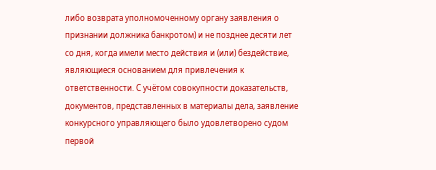либо возврата уполномоченному органу заявления о признании должника банкротом) и не позднее десяти лет со дня, когда имели место действия и (или) бездействие, являющиеся основанием для привлечения к ответственности. С учётом совокупности доказательств, документов, представленных в материалы дела, заявление конкурсного управляющего было удовлетворено судом первой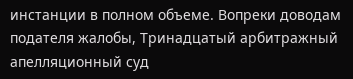инстанции в полном объеме. Вопреки доводам подателя жалобы, Тринадцатый арбитражный апелляционный суд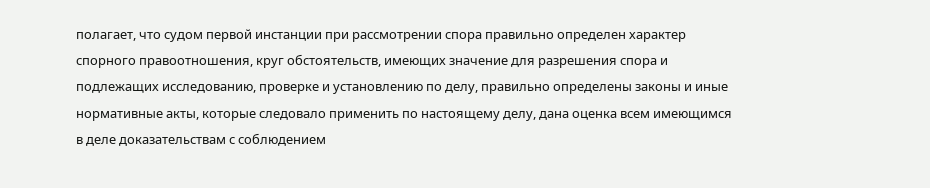полагает, что судом первой инстанции при рассмотрении спора правильно определен характер спорного правоотношения, круг обстоятельств, имеющих значение для разрешения спора и подлежащих исследованию, проверке и установлению по делу, правильно определены законы и иные нормативные акты, которые следовало применить по настоящему делу, дана оценка всем имеющимся в деле доказательствам с соблюдением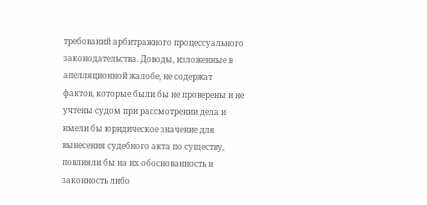требований арбитражного процессуального законодательства. Доводы, изложенные в апелляционной жалобе, не содержат фактов, которые были бы не проверены и не учтены судом при рассмотрении дела и имели бы юридическое значение для вынесения судебного акта по существу, повлияли бы на их обоснованность и законность либо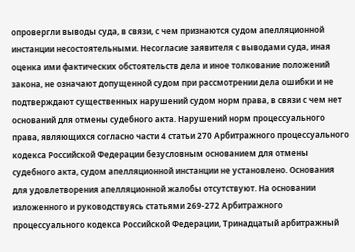опровергли выводы суда, в связи, с чем признаются судом апелляционной инстанции несостоятельными. Несогласие заявителя с выводами суда, иная оценка ими фактических обстоятельств дела и иное толкование положений закона, не означают допущенной судом при рассмотрении дела ошибки и не подтверждают существенных нарушений судом норм права, в связи с чем нет оснований для отмены судебного акта. Нарушений норм процессуального права, являющихся согласно части 4 статьи 270 Арбитражного процессуального кодекса Российской Федерации безусловным основанием для отмены судебного акта, судом апелляционной инстанции не установлено. Основания для удовлетворения апелляционной жалобы отсутствуют. На основании изложенного и руководствуясь статьями 269-272 Арбитражного процессуального кодекса Российской Федерации, Тринадцатый арбитражный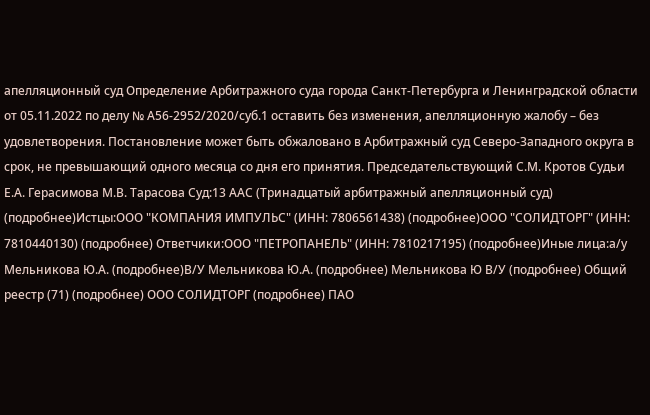апелляционный суд Определение Арбитражного суда города Санкт-Петербурга и Ленинградской области от 05.11.2022 по делу № А56-2952/2020/суб.1 оставить без изменения, апелляционную жалобу – без удовлетворения. Постановление может быть обжаловано в Арбитражный суд Северо-Западного округа в срок, не превышающий одного месяца со дня его принятия. Председательствующий С.М. Кротов Судьи Е.А. Герасимова М.В. Тарасова Суд:13 ААС (Тринадцатый арбитражный апелляционный суд) (подробнее)Истцы:ООО "КОМПАНИЯ ИМПУЛЬС" (ИНН: 7806561438) (подробнее)ООО "СОЛИДТОРГ" (ИНН: 7810440130) (подробнее) Ответчики:ООО "ПЕТРОПАНЕЛЬ" (ИНН: 7810217195) (подробнее)Иные лица:а/у Мельникова Ю.А. (подробнее)В/У Мельникова Ю.А. (подробнее) Мельникова Ю В/У (подробнее) Общий реестр (71) (подробнее) ООО СОЛИДТОРГ (подробнее) ПАО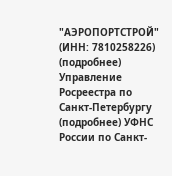"АЭРОПОРТСТРОЙ" (ИНН: 7810258226) (подробнее) Управление Росреестра по Санкт-Петербургу (подробнее) УФНС России по Санкт-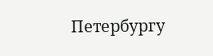Петербургу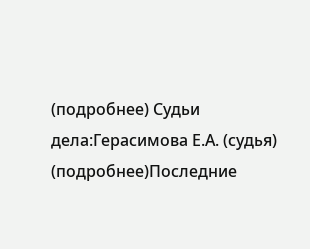(подробнее) Судьи дела:Герасимова Е.А. (судья) (подробнее)Последние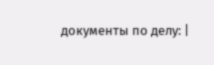документы по делу: |